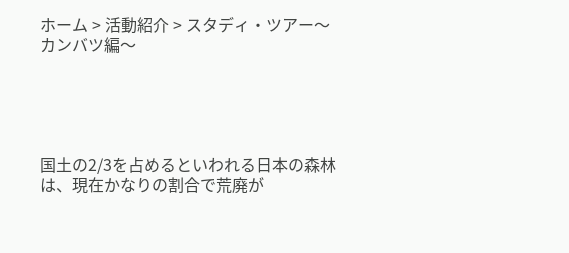ホーム > 活動紹介 > スタディ・ツアー〜カンバツ編〜





国土の2/3を占めるといわれる日本の森林は、現在かなりの割合で荒廃が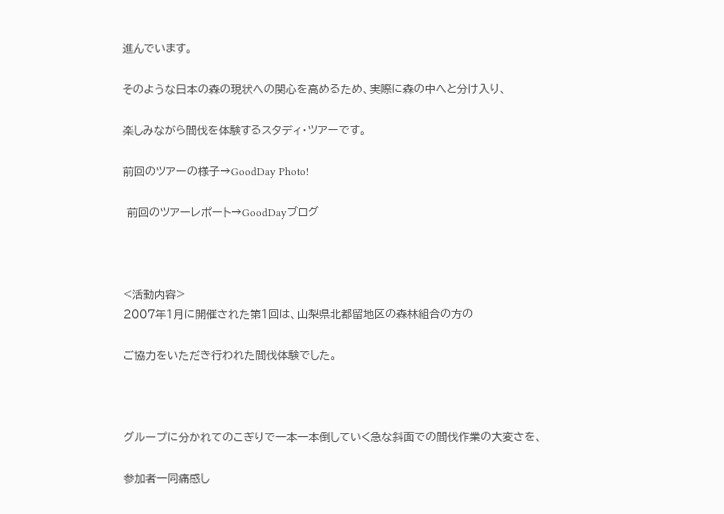進んでいます。

そのような日本の森の現状への関心を高めるため、実際に森の中へと分け入り、

楽しみながら間伐を体験するスタディ・ツアーです。

前回のツアーの様子→GoodDay Photo!

 前回のツアーレポート→GoodDayブログ



<活動内容>
2007年1月に開催された第1回は、山梨県北都留地区の森林組合の方の

ご協力をいただき行われた間伐体験でした。



グループに分かれてのこぎりで一本一本倒していく急な斜面での間伐作業の大変さを、

参加者一同痛感し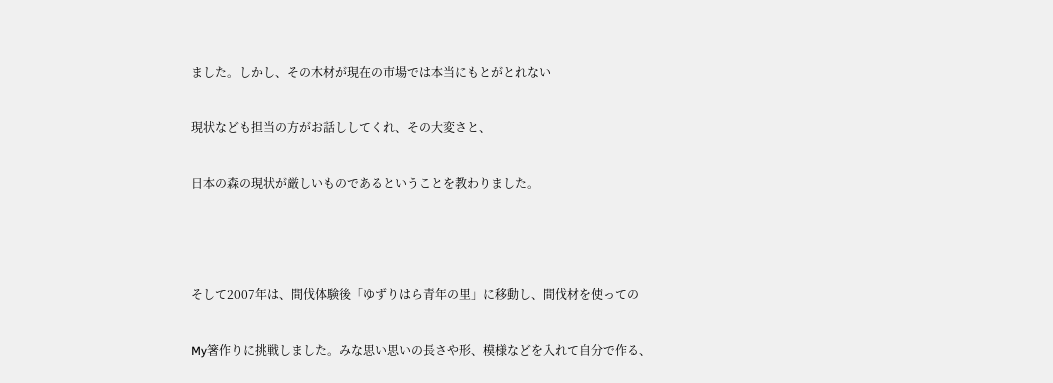ました。しかし、その木材が現在の市場では本当にもとがとれない

現状なども担当の方がお話ししてくれ、その大変さと、

日本の森の現状が厳しいものであるということを教わりました。



そして2007年は、間伐体験後「ゆずりはら青年の里」に移動し、間伐材を使っての

My箸作りに挑戦しました。みな思い思いの長さや形、模様などを入れて自分で作る、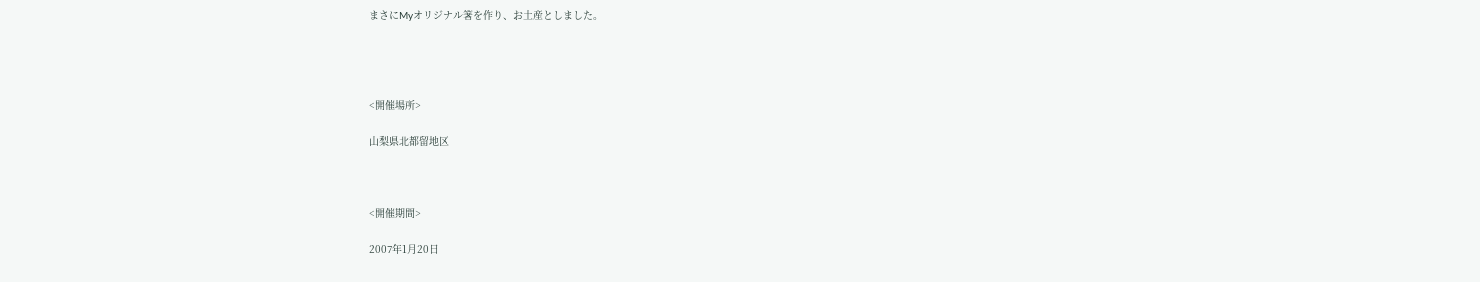まさにMyオリジナル箸を作り、お土産としました。




<開催場所>

山梨県北都留地区



<開催期間>

2007年1月20日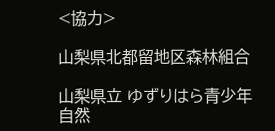<協力>

山梨県北都留地区森林組合

山梨県立 ゆずりはら青少年自然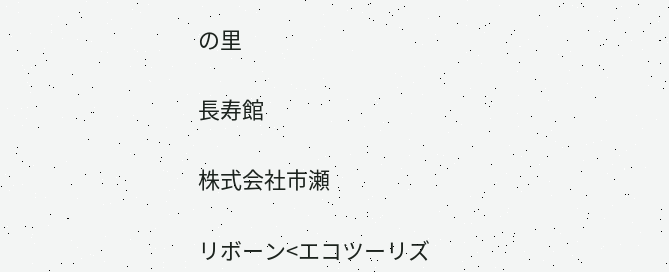の里

長寿館

株式会社市瀬

リボーン<エコツーリズ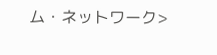ム・ネットワーク>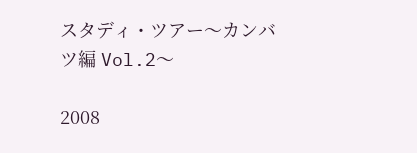スタディ・ツアー〜カンバツ編 Vol.2〜

2008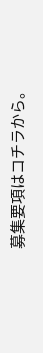募集要項はコチラから。